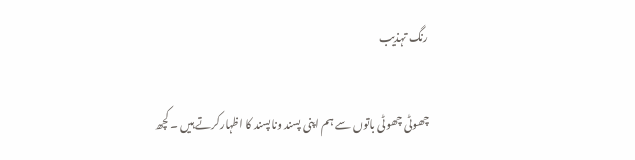رنگ تہذیب

چھوٹی چھوٹی باتوں سے ہم اپنی پسند وناپسند کا اظہارکرتے ہیں ۔ کچھ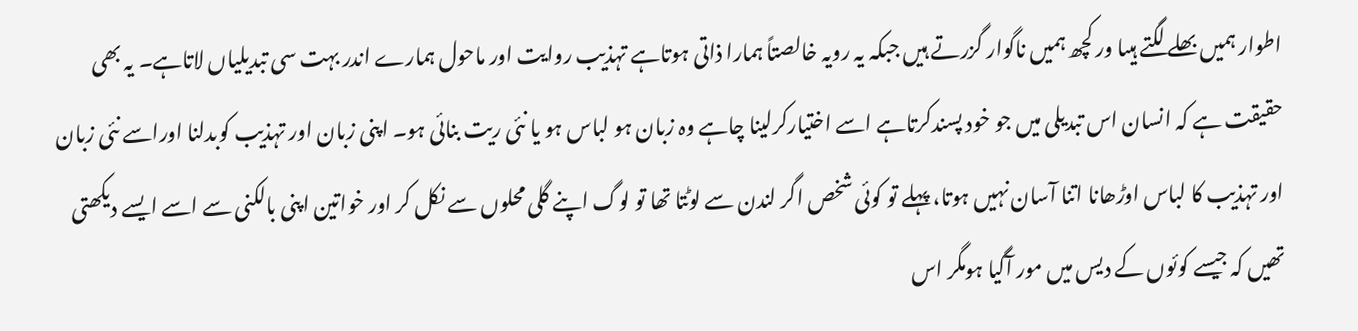اطوار ہمیں بھلے لگتے ہیںا ور کچھ ہمیں ناگوار گزرتے ہیں جبکہ یہ رویہ خالصتاً ہمارا ذاتی ہوتاہے تہذیب روایت اور ماحول ہمارے اندر بہت سی تبدیلیاں لاتاہے۔ یہ بھی حقیقت ہے کہ انسان اس تبدیلی میں جو خود پسندکرتاہے اسے اختیارکرلینا چاہے وہ زبان ہو لباس ہو یا نئی ریت بنائی ہو۔ اپنی زبان اور تہذیب کوبدلنا اوراسے نئی زبان اور تہذیب کا لباس اوڑھانا اتنا آسان نہیں ہوتا، پہلے تو کوئی شخص اگر لندن سے لوٹتا تھا تو لوگ اپنے گلی محلوں سے نکل کر اور خواتین اپنی بالکنی سے اسے ایسے دیکھتی تھیں کہ جیسے کوئوں کے دیس میں مور آگیا ہومگر اس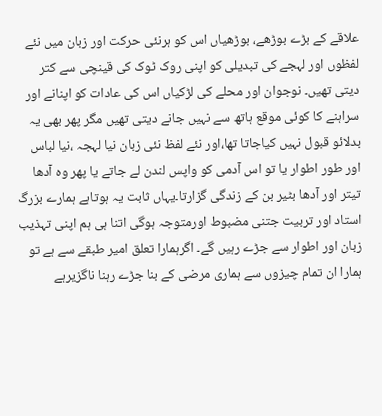علاقے کے بڑے بوڑھے، بوڑھیاں اس کو ہرنئی حرکت اور زبان میں نئے لفظوں اور لہجے کی تبدیلی کو اپنی روک ٹوک کی قینچی سے کتر دیتی تھیں۔ نوجوان اور محلے کی لڑکیاں اس کی عادات کو اپنانے اور سراہنے کا کوئی موقع ہاتھ سے نہیں جانے دیتی تھیں مگر پھر بھی یہ بدلائو قبول نہیں کیاجاتا تھا،اور نئے لفظ نئی زبان نیا لہجہ ،نیا لباس اور طور اطوار یا تو اس آدمی کو واپس لندن لے جاتے یا پھر وہ آدھا تیتر اور آدھا بٹیر بن کے زندگی گزارتا۔یہاں ثابت یہ ہوتاہے ہمارے بزرگ استاد اور تربیت جتنی مضبوط اورمتوجہ ہوگی اتنا ہی ہم اپنی تہذیب زبان اور اطوار سے جڑے رہیں گے۔ اگرہمارا تعلق امیر طبقے سے ہے تو ہمارا ان تمام چیزوں سے ہماری مرضی کے بنا جڑے رہنا ناگزیرہے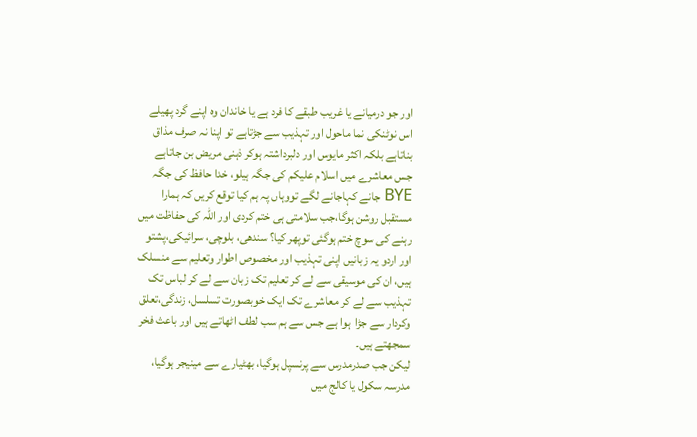اور جو درمیانے یا غریب طبقے کا فرد ہے یا خاندان وہ اپنے گرد پھیلے اس نوٹنکی نما ماحول اور تہذیب سے جڑتاہے تو اپنا نہ صرف مذاق بناتاہے بلکہ اکثر مایوس اور دلبرداشتہ ہوکر ذہنی مریض بن جاتاہے جس معاشرے میں اسلام علیکم کی جگہ ہیلو، خدا حافظ کی جگہ BYE جانے کہاجانے لگے تووہاں پہ ہم کیا توقع کریں کہ ہمارا مستقبل روشن ہوگا،جب سلامتی ہی ختم کردی اور اللہ کی حفاظت میں رہنے کی سوچ ختم ہوگئی توپھر کیا؟ سندھی، بلوچی، سرائیکی،پشتو اور اردو یہ زبانیں اپنی تہذیب اور مخصوص اطوار وتعلیم سے منسلک ہیں، ان کی موسیقی سے لے کر تعلیم تک زبان سے لے کر لباس تک تہذیب سے لے کر معاشرے تک ایک خوبصورت تسلسل، زندگی،تعلق وکردار سے جڑا  ہوا ہے جس سے ہم سب لطف اٹھاتے ہیں اور باعث فخر سمجھتے ہیں۔
لیکن جب صدرمدرس سے پرنسپل ہوگیا، بھٹیارے سے مینیجر ہوگیا، مدرسہ سکول یا کالج میں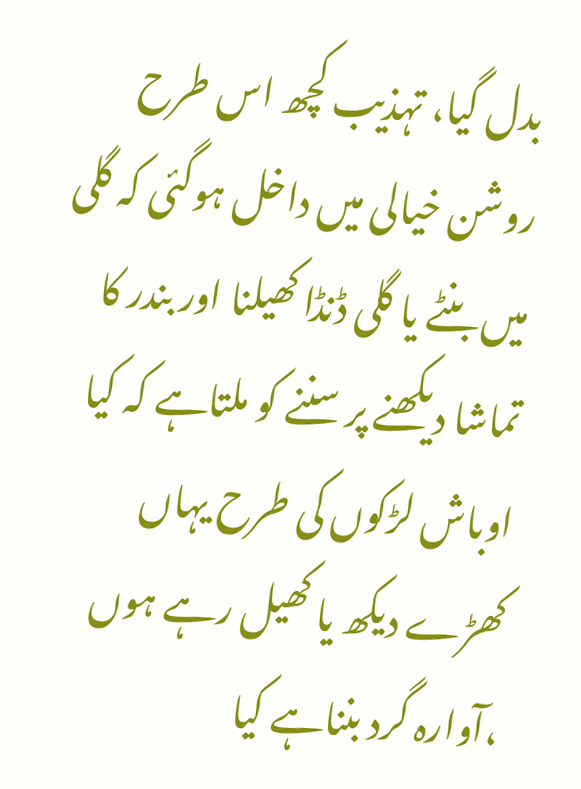بدل گیا، تہذیب کچھ اس طرح روشن خیالی میں داخل ہوگئی کہ گلی میں بنٹے یا گلی ڈنڈا کھیلنا اور بندر کا تماشا دیکھنے پر سننے کو ملتاہے کہ کیا اوباش لڑکوں کی طرح یہاں کھڑے دیکھ یا کھیل رہے ہوں ،آوارہ گرد بنناہے کیا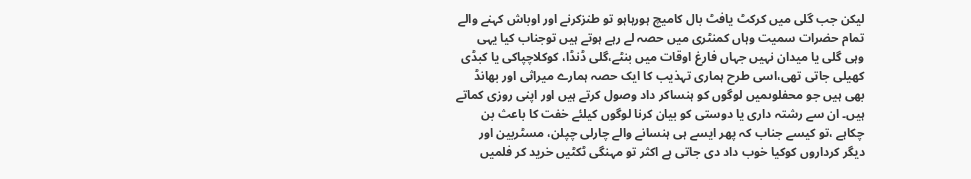لیکن جب گلی میں کرکٹ یافٹ بال کامیچ ہورہاہو تو طنزکرنے اور اوباش کہنے والے تمام حضرات سمیت وہاں کمنٹری میں حصہ لے رہے ہوتے ہیں توجناب کیا یہی وہی گلی یا میدان نہیں جہاں فارغ اوقات میں بنٹے،گلی ڈنڈا، کوکلاچپاکی یا کبڈی کھیلی جاتی تھی،اسی طرح ہماری تہذیب کا ایک حصہ ہمارے میراثی اور بھانڈ بھی ہیں جو محفلوںمیں لوگوں کو ہنساکر داد وصول کرتے ہیں اور اپنی روزی کماتے ہیں۔ ان سے رشتہ داری یا دوستی کو بیان کرنا لوگوں کیلئے خفت کا باعث بن چکاہے ،تو کیسے جناب کہ پھر ایسے ہی ہنسانے والے چارلی چپلن، مسٹربین اور دیگر کرداروں کوکیا خوب داد دی جاتی ہے اکثر تو مہنگی ٹکٹیں خرید کر فلمیں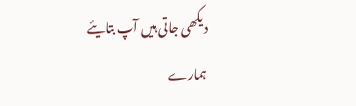دیکھی جاتی ہیں آپ بتایئے ہمارے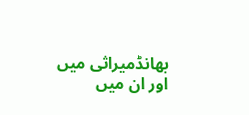بھانڈمیراثی میں اور ان میں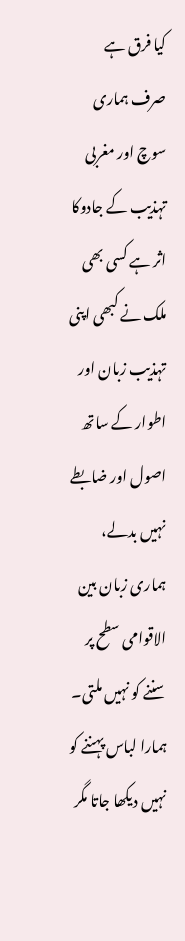کیا فرق ہے صرف ہماری سوچ اور مغربی تہذیب کے جادوکا اثر ہے کسی بھی ملک نے کبھی اپنی تہذیب زبان اور اطوار کے ساتھ اصول اور ضابطے نہیں بدلے، ہماری زبان بین الاقوامی سطح پر سننے کو نہیں ملتی۔ ہمارا لباس پہننے کو نہیں دیکھا جاتا مگر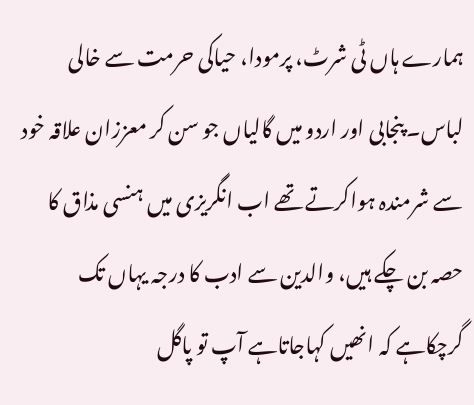ہمارے ہاں ٹی شرٹ، پرمودا، حیاکی حرمت سے خالی لباس۔ پنجابی اور اردو میں گالیاں جو سن کر معززان علاقہ خود سے شرمندہ ہواکرتے تھے اب انگریزی میں ہنسی مذاق کا حصہ بن چکے ہیں، والدین سے ادب کا درجہ یہاں تک گرچکاہے کہ انھیں کہاجاتاہے آپ تو پاگل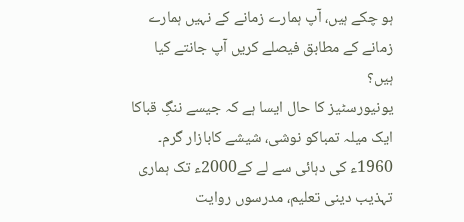ہو چکے ہیں، آپ ہمارے زمانے کے نہیں ہمارے زمانے کے مطابق فیصلے کریں آپ جانتے کیا ہیں؟
یونیورسٹیز کا حال ایسا ہے کہ جیسے ننگِ قباکا ایک میلہ تمباکو نوشی، شیشے کابازار گرم۔ 1960ء کی دہائی سے لے کے2000ء تک ہماری تہذیب دینی تعلیم، مدرسوں روایت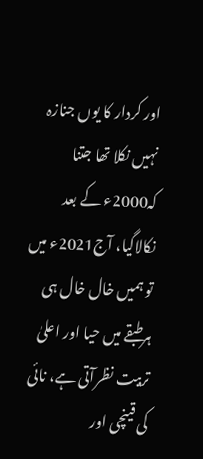اور کردار کا یوں جنازہ نہیں نکلا تھا جتنا کہ2000ء کے بعد نکالاگیا، آج2021ء میں تو ہمیں خال خال ہی ہرطبقے میں حیا اور اعلیٰ تربیت نظرآتی ہے، نائی کی قینچی اور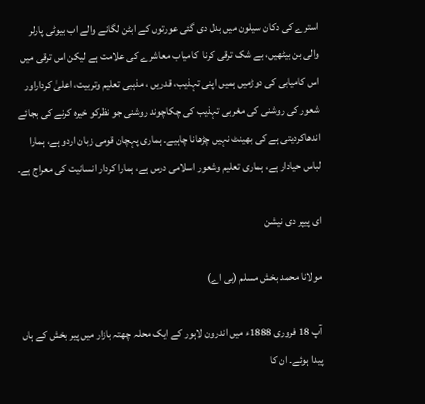استرے کی دکان سیلون میں بدل دی گئی عورتوں کے ابٹن لگانے والے اب بیوٹی پارلر والی بن بیٹھیں، بے شک ترقی کرنا  کامیاب معاشرے کی علامت ہے لیکن اس ترقی میں اس کامیابی کی دوڑمیں ہمیں اپنی تہذیب، قدریں ، مذہبی تعلیم وتربیت، اعلیٰ کرداراور شعور کی روشنی کی مغربی تہذیب کی چکاچوند روشنی جو نظرکو خیرہ کرنے کی بجائے اندھاکردیتی ہے کی بھینٹ نہیں چڑھانا چاہیے۔ ہماری پہچان قومی زبان اردو ہے، ہمارا لباس حیادار ہے، ہماری تعلیم وشعور اسلامی درس ہے، ہمارا کردار انسانیت کی معراج ہے۔

ای پیپر دی نیشن

مولانا محمد بخش مسلم (بی اے)

آپ 18 فروری 1888ء میں اندرون لاہور کے ایک محلہ چھتہ بازار میں پیر بخش کے ہاں پیدا ہوئے۔ ان کا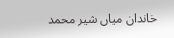خاندان میاں شیر محمد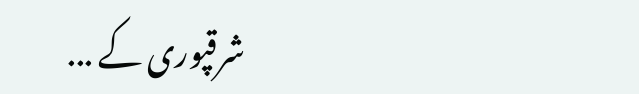شرقپوری کے ...